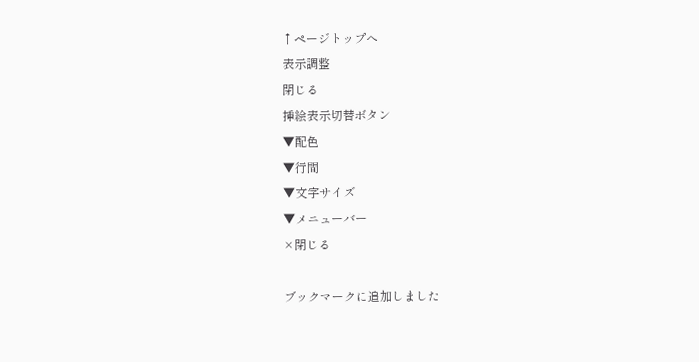↑ページトップへ
表示調整
閉じる
挿絵表示切替ボタン
▼配色
▼行間
▼文字サイズ
▼メニューバー
×閉じる

ブックマークに追加しました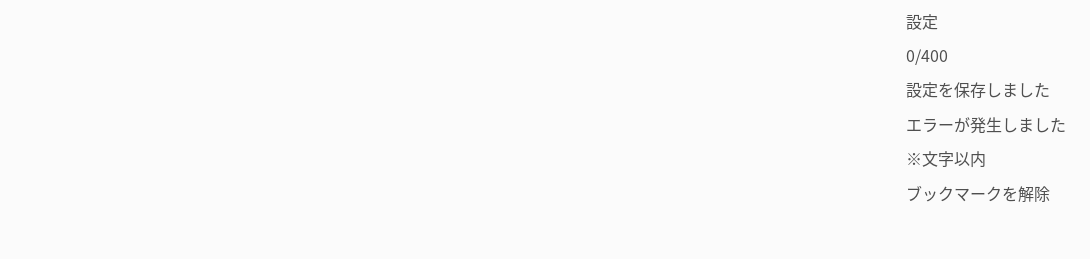設定
0/400
設定を保存しました
エラーが発生しました
※文字以内
ブックマークを解除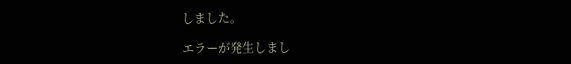しました。

エラーが発生しまし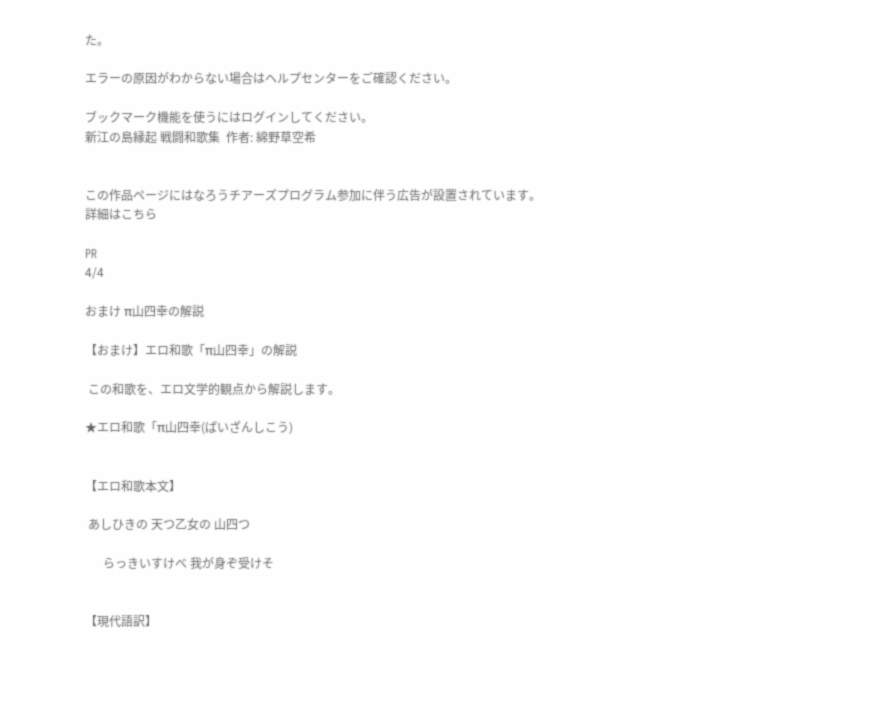た。

エラーの原因がわからない場合はヘルプセンターをご確認ください。

ブックマーク機能を使うにはログインしてください。
新江の島縁起 戦闘和歌集  作者: 綿野草空希


この作品ページにはなろうチアーズプログラム参加に伴う広告が設置されています。詳細はこちら

PR
4/4

おまけ π山四幸の解説

【おまけ】エロ和歌「π山四幸」の解説

 この和歌を、エロ文学的観点から解説します。

★エロ和歌「π山四幸(ぱいざんしこう)


【エロ和歌本文】

 あしひきの 天つ乙女の 山四つ

      らっきいすけべ 我が身ぞ受けそ


【現代語訳】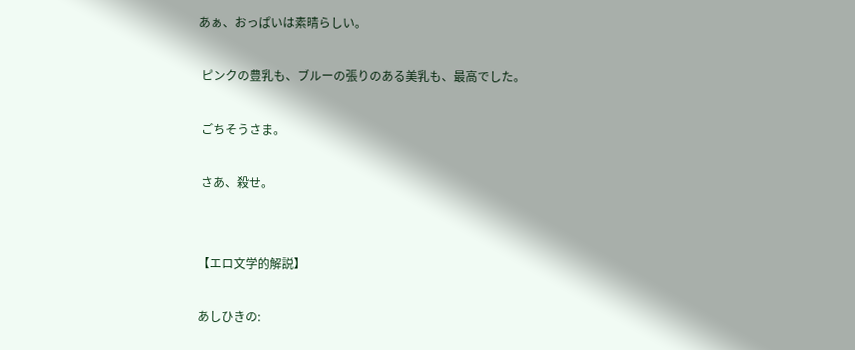あぁ、おっぱいは素晴らしい。

 ピンクの豊乳も、ブルーの張りのある美乳も、最高でした。

 ごちそうさま。

 さあ、殺せ。


【エロ文学的解説】

あしひきの: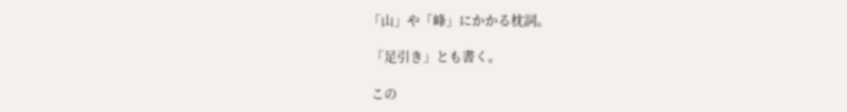「山」や「峰」にかかる枕詞。

 「足引き」とも書く。

 この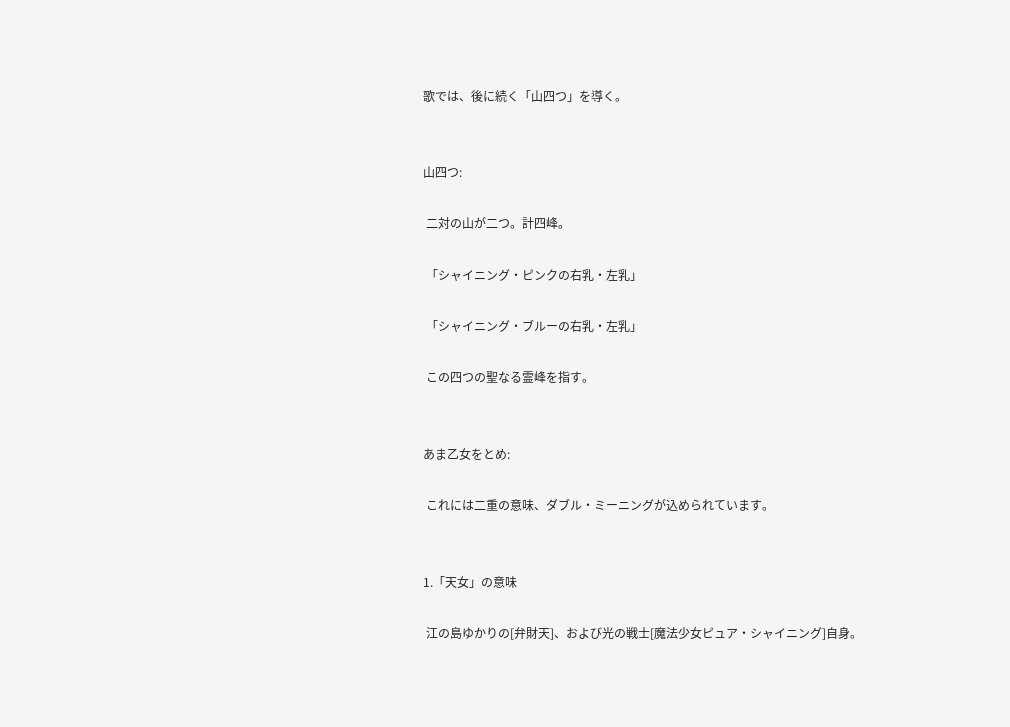歌では、後に続く「山四つ」を導く。


山四つ:

 二対の山が二つ。計四峰。

 「シャイニング・ピンクの右乳・左乳」

 「シャイニング・ブルーの右乳・左乳」

 この四つの聖なる霊峰を指す。


あま乙女をとめ:

 これには二重の意味、ダブル・ミーニングが込められています。


1.「天女」の意味

 江の島ゆかりの[弁財天]、および光の戦士[魔法少女ピュア・シャイニング]自身。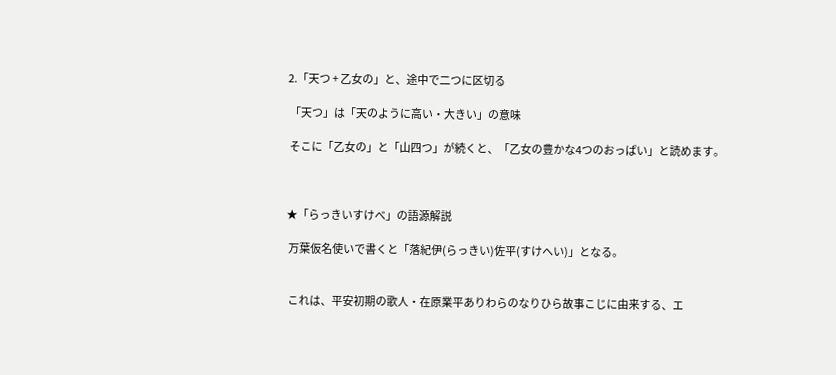2.「天つ + 乙女の」と、途中で二つに区切る

 「天つ」は「天のように高い・大きい」の意味

 そこに「乙女の」と「山四つ」が続くと、「乙女の豊かな4つのおっぱい」と読めます。



★「らっきいすけべ」の語源解説

 万葉仮名使いで書くと「落紀伊(らっきい)佐平(すけへい)」となる。


 これは、平安初期の歌人・在原業平ありわらのなりひら故事こじに由来する、エ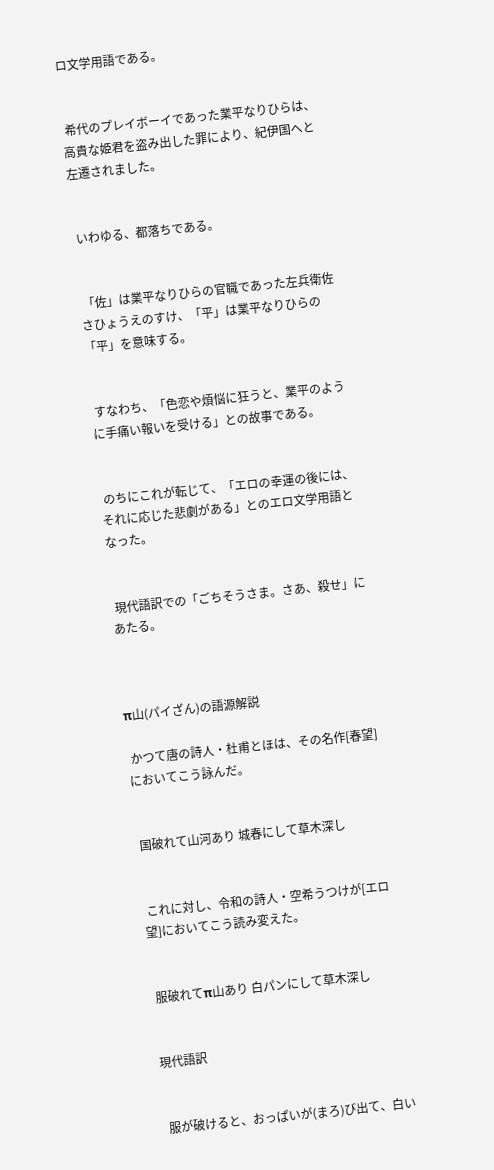ロ文学用語である。


 希代のプレイボーイであった業平なりひらは、高貴な姫君を盗み出した罪により、紀伊国へと左遷されました。


 いわゆる、都落ちである。


 「佐」は業平なりひらの官職であった左兵衛佐さひょうえのすけ、「平」は業平なりひらの「平」を意味する。


 すなわち、「色恋や煩悩に狂うと、業平のように手痛い報いを受ける」との故事である。


 のちにこれが転じて、「エロの幸運の後には、それに応じた悲劇がある」とのエロ文学用語となった。


 現代語訳での「ごちそうさま。さあ、殺せ」にあたる。



π山(パイざん)の語源解説

 かつて唐の詩人・杜甫とほは、その名作[春望]においてこう詠んだ。


 国破れて山河あり 城春にして草木深し


 これに対し、令和の詩人・空希うつけが[エロ望]においてこう読み変えた。


 服破れてπ山あり 白パンにして草木深し


現代語訳


 服が破けると、おっぱいが(まろ)び出て、白い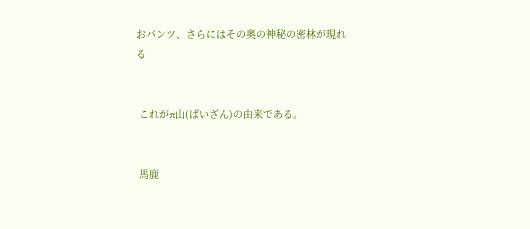おパンツ、さらにはその奥の神秘の密林が現れる


 これがπ山(ぱいざん)の由来である。


 馬鹿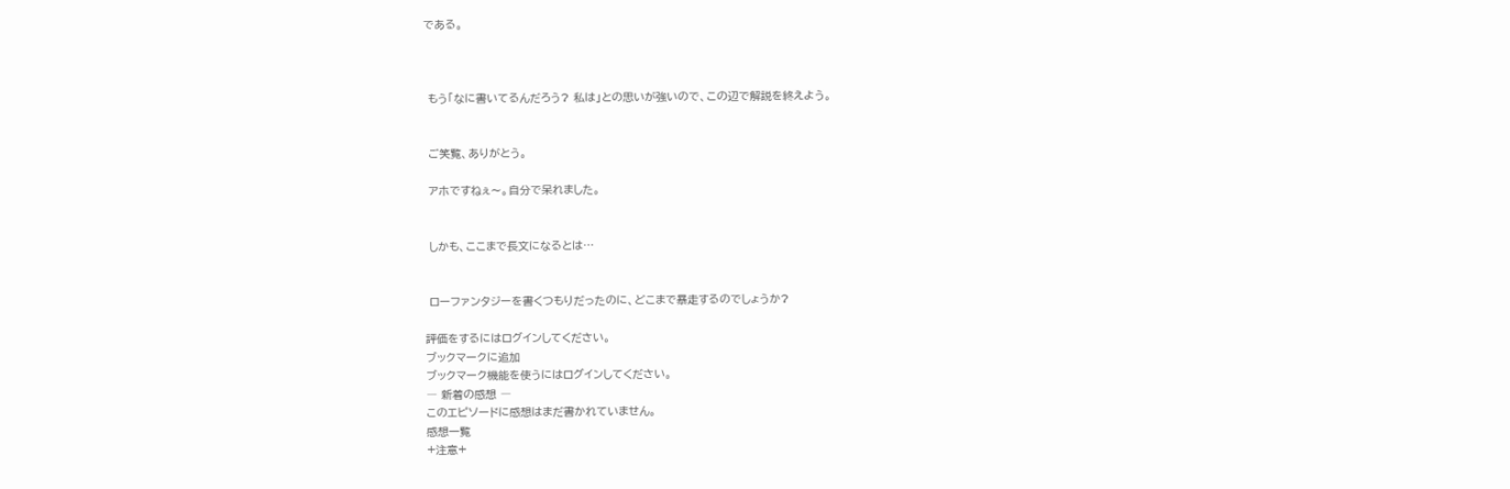である。



 もう「なに書いてるんだろう? 私は」との思いが強いので、この辺で解説を終えよう。


 ご笑覧、ありがとう。

 アホですねぇ〜。自分で呆れました。


 しかも、ここまで長文になるとは…


 ローファンタジーを書くつもりだったのに、どこまで暴走するのでしょうか?

評価をするにはログインしてください。
ブックマークに追加
ブックマーク機能を使うにはログインしてください。
― 新着の感想 ―
このエピソードに感想はまだ書かれていません。
感想一覧
+注意+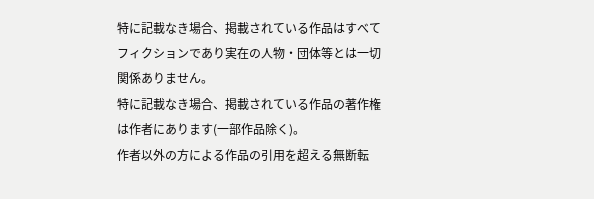特に記載なき場合、掲載されている作品はすべてフィクションであり実在の人物・団体等とは一切関係ありません。
特に記載なき場合、掲載されている作品の著作権は作者にあります(一部作品除く)。
作者以外の方による作品の引用を超える無断転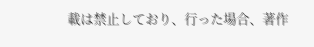載は禁止しており、行った場合、著作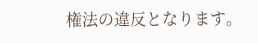権法の違反となります。